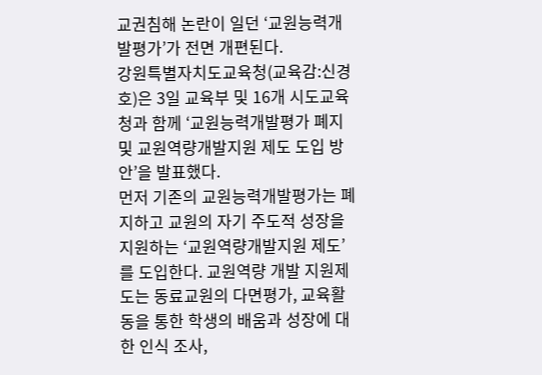교권침해 논란이 일던 ‘교원능력개발평가’가 전면 개편된다.
강원특별자치도교육청(교육감:신경호)은 3일 교육부 및 16개 시도교육청과 함께 ‘교원능력개발평가 폐지 및 교원역량개발지원 제도 도입 방안’을 발표했다.
먼저 기존의 교원능력개발평가는 폐지하고 교원의 자기 주도적 성장을 지원하는 ‘교원역량개발지원 제도’를 도입한다. 교원역량 개발 지원제도는 동료교원의 다면평가, 교육활동을 통한 학생의 배움과 성장에 대한 인식 조사,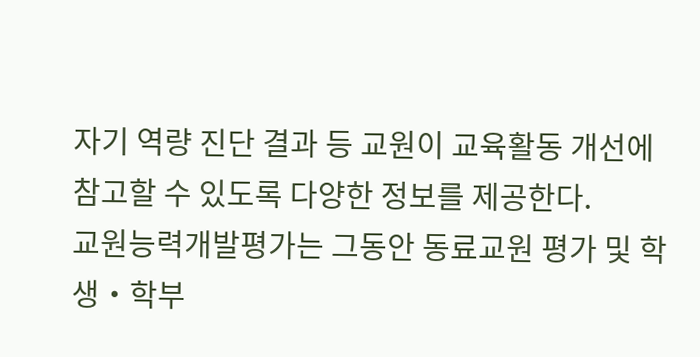자기 역량 진단 결과 등 교원이 교육활동 개선에 참고할 수 있도록 다양한 정보를 제공한다.
교원능력개발평가는 그동안 동료교원 평가 및 학생‧학부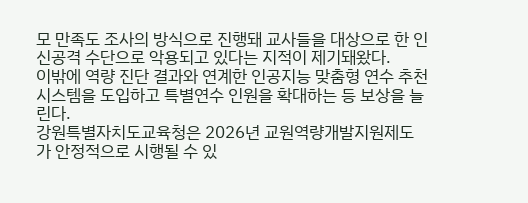모 만족도 조사의 방식으로 진행돼 교사들을 대상으로 한 인신공격 수단으로 악용되고 있다는 지적이 제기돼왔다.
이밖에 역량 진단 결과와 연계한 인공지능 맞춤형 연수 추천 시스템을 도입하고 특별연수 인원을 확대하는 등 보상을 늘린다.
강원특별자치도교육청은 2026년 교원역량개발지원제도가 안정적으로 시행될 수 있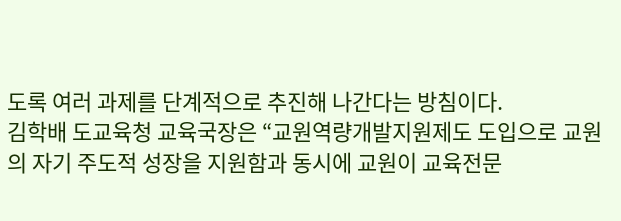도록 여러 과제를 단계적으로 추진해 나간다는 방침이다.
김학배 도교육청 교육국장은 “교원역량개발지원제도 도입으로 교원의 자기 주도적 성장을 지원함과 동시에 교원이 교육전문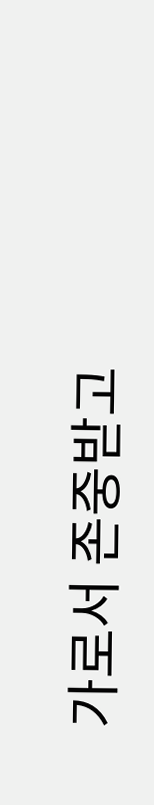가로서 존중받고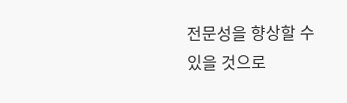전문성을 향상할 수 있을 것으로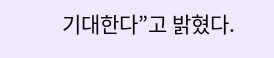기대한다”고 밝혔다.